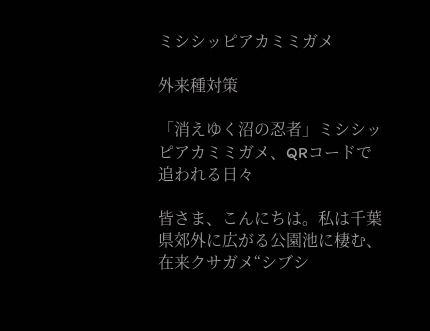ミシシッピアカミミガメ

外来種対策

「消えゆく沼の忍者」ミシシッピアカミミガメ、QRコードで追われる日々

皆さま、こんにちは。私は千葉県郊外に広がる公園池に棲む、在来クサガメ“シブシ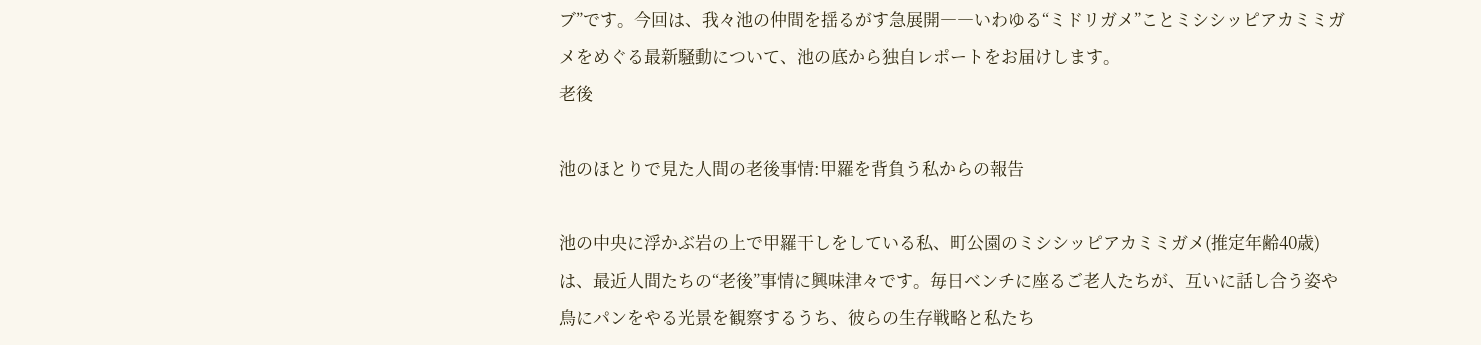ブ”です。今回は、我々池の仲間を揺るがす急展開――いわゆる“ミドリガメ”ことミシシッピアカミミガメをめぐる最新騒動について、池の底から独自レポートをお届けします。
老後

池のほとりで見た人間の老後事情:甲羅を背負う私からの報告

池の中央に浮かぶ岩の上で甲羅干しをしている私、町公園のミシシッピアカミミガメ(推定年齢40歳)は、最近人間たちの“老後”事情に興味津々です。毎日ベンチに座るご老人たちが、互いに話し合う姿や鳥にパンをやる光景を観察するうち、彼らの生存戦略と私たち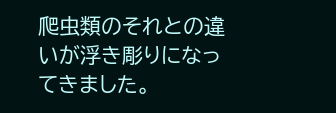爬虫類のそれとの違いが浮き彫りになってきました。